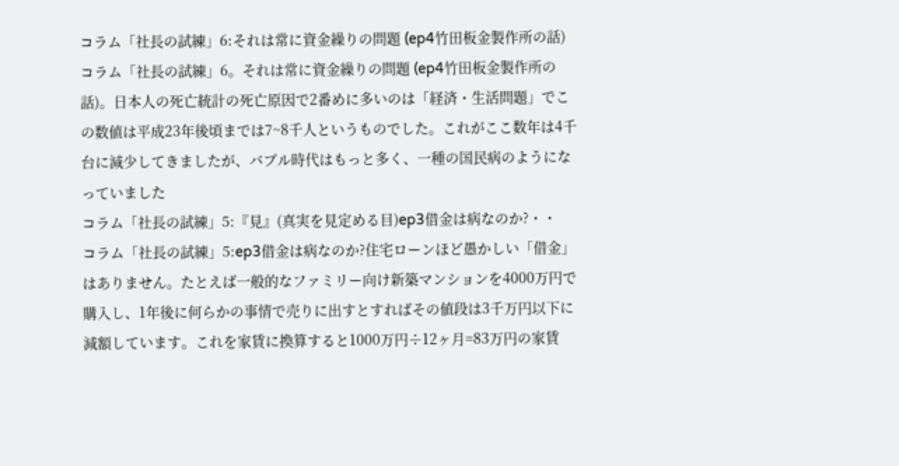コラム「社長の試練」6:それは常に資金繰りの問題 (ep4竹田板金製作所の話)
コラム「社長の試練」6。それは常に資金繰りの問題 (ep4竹田板金製作所の話)。日本人の死亡統計の死亡原因で2番めに多いのは「経済・生活問題」でこの数値は平成23年後頃までは7~8千人というものでした。これがここ数年は4千台に減少してきましたが、バブル時代はもっと多く、一種の国民病のようになっていました
コラム「社長の試練」5:『見』(真実を見定める目)ep3借金は病なのか?・・
コラム「社長の試練」5:ep3借金は病なのか?住宅ローンほど愚かしい「借金」はありません。たとえば一般的なファミリー向け新築マンションを4000万円で購入し、1年後に何らかの事情で売りに出すとすればその値段は3千万円以下に減額しています。これを家賃に換算すると1000万円÷12ヶ月=83万円の家賃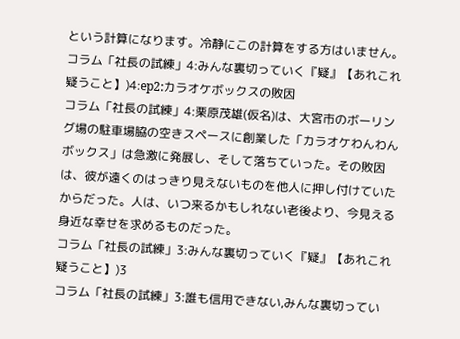という計算になります。冷静にこの計算をする方はいません。
コラム「社長の試練」4:みんな裏切っていく『疑』【あれこれ疑うこと】)4:ep2:カラオケボックスの敗因
コラム「社長の試練」4:栗原茂雄(仮名)は、大宮市のボーリング場の駐車場脇の空きスペースに創業した「カラオケわんわんボックス」は急激に発展し、そして落ちていった。その敗因は、彼が遠くのはっきり見えないものを他人に押し付けていたからだった。人は、いつ来るかもしれない老後より、今見える身近な幸せを求めるものだった。
コラム「社長の試練」3:みんな裏切っていく『疑』【あれこれ疑うこと】)3
コラム「社長の試練」3:誰も信用できない,みんな裏切ってい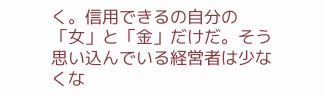く。信用できるの自分の「女」と「金」だけだ。そう思い込んでいる経営者は少なくな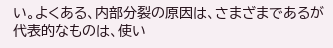い。よくある、内部分裂の原因は、さまざまであるが代表的なものは、使い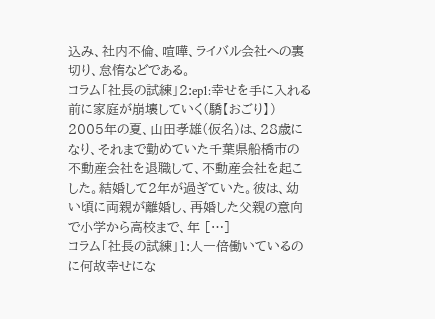込み、社内不倫、喧嘩、ライバル会社への裏切り、怠惰などである。
コラム「社長の試練」2:ep1:幸せを手に入れる前に家庭が崩壊していく(驕【おごり】)
2005年の夏、山田孝雄(仮名)は、28歳になり、それまで勤めていた千葉県船橋市の不動産会社を退職して、不動産会社を起こした。結婚して2年が過ぎていた。彼は、幼い頃に両親が離婚し、再婚した父親の意向で小学から高校まで、年 […]
コラム「社長の試練」1:人一倍働いているのに何故幸せにな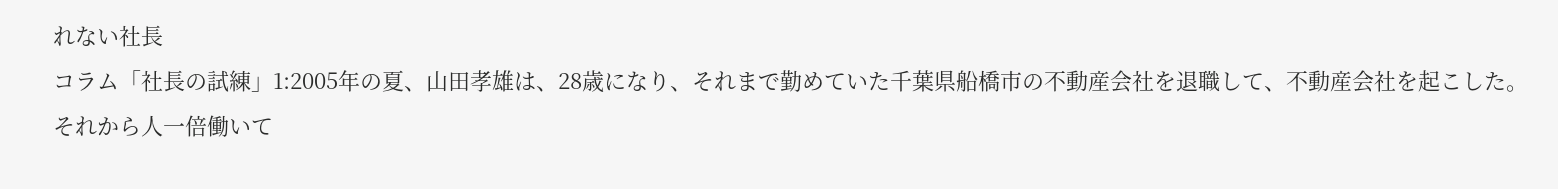れない社長
コラム「社長の試練」1:2005年の夏、山田孝雄は、28歳になり、それまで勤めていた千葉県船橋市の不動産会社を退職して、不動産会社を起こした。それから人一倍働いて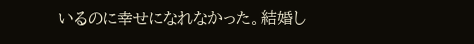いるのに幸せになれなかった。結婚し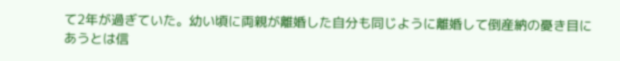て2年が過ぎていた。幼い頃に両親が離婚した自分も同じように離婚して倒産納の憂き目にあうとは信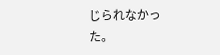じられなかった。